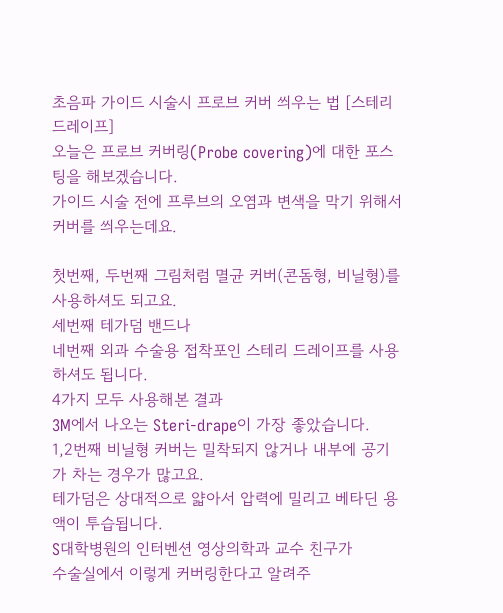초음파 가이드 시술시 프로브 커버 씌우는 법 [스테리 드레이프]
오늘은 프로브 커버링(Probe covering)에 대한 포스팅을 해보겠습니다.
가이드 시술 전에 프루브의 오염과 변색을 막기 위해서 커버를 씌우는데요.

첫번째, 두번째 그림처럼 멸균 커버(콘돔형, 비닐형)를 사용하셔도 되고요.
세번째 테가덤 밴드나
네번째 외과 수술용 접착포인 스테리 드레이프를 사용하셔도 됩니다.
4가지 모두 사용해본 결과
3M에서 나오는 Steri-drape이 가장 좋았습니다.
1,2번째 비닐형 커버는 밀착되지 않거나 내부에 공기가 차는 경우가 많고요.
테가덤은 상대적으로 얇아서 압력에 밀리고 베타딘 용액이 투습됩니다.
S대학병원의 인터벤션 영상의학과 교수 친구가
수술실에서 이렇게 커버링한다고 알려주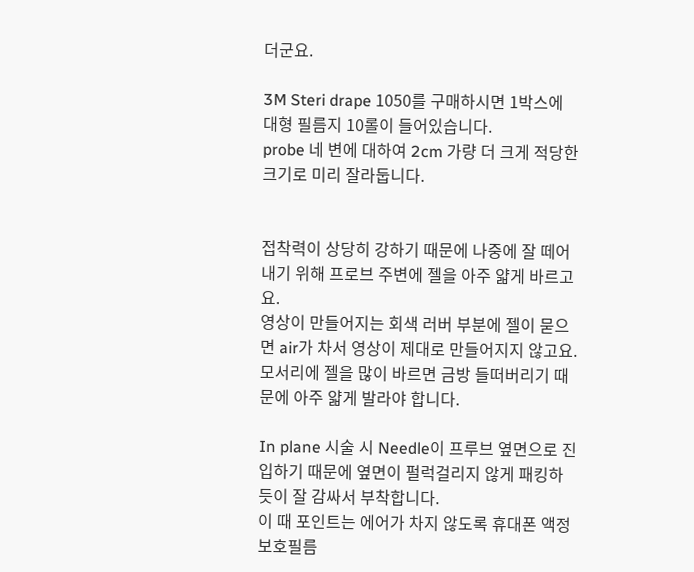더군요.

3M Steri drape 1050를 구매하시면 1박스에 대형 필름지 10롤이 들어있습니다.
probe 네 변에 대하여 2cm 가량 더 크게 적당한 크기로 미리 잘라둡니다.


접착력이 상당히 강하기 때문에 나중에 잘 떼어내기 위해 프로브 주변에 젤을 아주 얇게 바르고요.
영상이 만들어지는 회색 러버 부분에 젤이 묻으면 air가 차서 영상이 제대로 만들어지지 않고요.
모서리에 젤을 많이 바르면 금방 들떠버리기 때문에 아주 얇게 발라야 합니다.

In plane 시술 시 Needle이 프루브 옆면으로 진입하기 때문에 옆면이 펄럭걸리지 않게 패킹하듯이 잘 감싸서 부착합니다.
이 때 포인트는 에어가 차지 않도록 휴대폰 액정 보호필름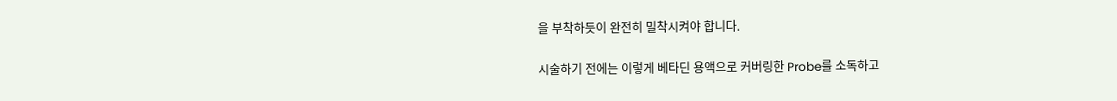을 부착하듯이 완전히 밀착시켜야 합니다.

시술하기 전에는 이렇게 베타딘 용액으로 커버링한 Probe를 소독하고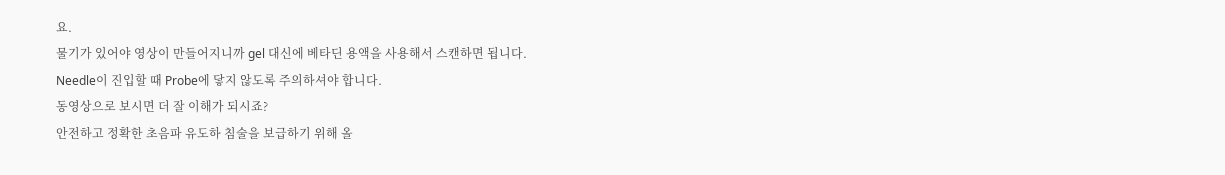요.
물기가 있어야 영상이 만들어지니까 gel 대신에 베타딘 용액을 사용해서 스캔하면 됩니다.
Needle이 진입할 때 Probe에 닿지 않도록 주의하셔야 합니다.
동영상으로 보시면 더 잘 이해가 되시죠?
안전하고 정확한 초음파 유도하 침술을 보급하기 위해 올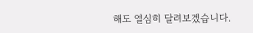해도 열심히 달려보겠습니다.